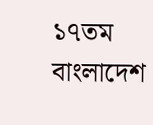১৭তম বাংলাদেশ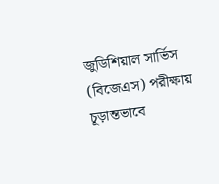জুডিশিয়াল সার্ভিস (বিজেএস) পরীক্ষায় চূড়ান্তভাবে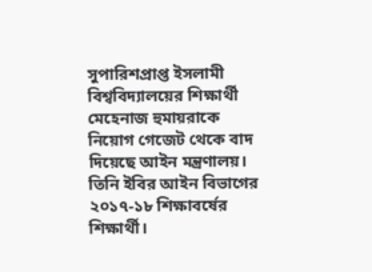সুপারিশপ্রাপ্ত ইসলামী বিশ্ববিদ্যালয়ের শিক্ষার্থী মেহেনাজ হুমায়রাকে নিয়োগ গেজেট থেকে বাদ দিয়েছে আইন মন্ত্রণালয়। তিনি ইবির আইন বিভাগের ২০১৭-১৮ শিক্ষাবর্ষের শিক্ষার্থী।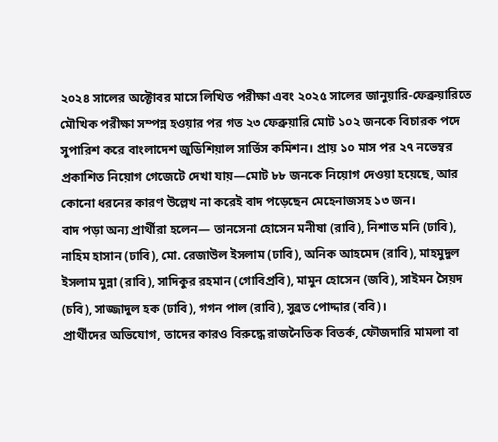২০২৪ সালের অক্টোবর মাসে লিখিত পরীক্ষা এবং ২০২৫ সালের জানুয়ারি-ফেব্রুয়ারিতে মৌখিক পরীক্ষা সম্পন্ন হওয়ার পর গত ২৩ ফেব্রুয়ারি মোট ১০২ জনকে বিচারক পদে সুপারিশ করে বাংলাদেশ জুডিশিয়াল সার্ভিস কমিশন। প্রায় ১০ মাস পর ২৭ নভেম্বর প্রকাশিত নিয়োগ গেজেটে দেখা যায়—মোট ৮৮ জনকে নিয়োগ দেওয়া হয়েছে, আর কোনো ধরনের কারণ উল্লেখ না করেই বাদ পড়েছেন মেহেনাজসহ ১৩ জন।
বাদ পড়া অন্য প্রার্থীরা হলেন— তানসেনা হোসেন মনীষা (রাবি), নিশাত মনি (ঢাবি), নাহিম হাসান (ঢাবি), মো. রেজাউল ইসলাম (ঢাবি), অনিক আহমেদ (রাবি), মাহমুদুল ইসলাম মুন্না (রাবি), সাদিকুর রহমান (গোবিপ্রবি), মামুন হোসেন (জবি), সাইমন সৈয়দ (চবি), সাজ্জাদুল হক (ঢাবি), গগন পাল (রাবি), সুব্রত পোদ্দার (ববি)।
প্রার্থীদের অভিযোগ, তাদের কারও বিরুদ্ধে রাজনৈতিক বিতর্ক, ফৌজদারি মামলা বা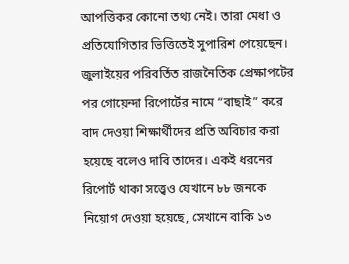আপত্তিকর কোনো তথ্য নেই। তারা মেধা ও প্রতিযোগিতার ভিত্তিতেই সুপারিশ পেয়েছেন। জুলাইয়ের পরিবর্তিত রাজনৈতিক প্রেক্ষাপটের পর গোয়েন্দা রিপোর্টের নামে “বাছাই” করে বাদ দেওয়া শিক্ষার্থীদের প্রতি অবিচার করা হয়েছে বলেও দাবি তাদের। একই ধরনের রিপোর্ট থাকা সত্ত্বেও যেখানে ৮৮ জনকে নিয়োগ দেওয়া হয়েছে, সেখানে বাকি ১৩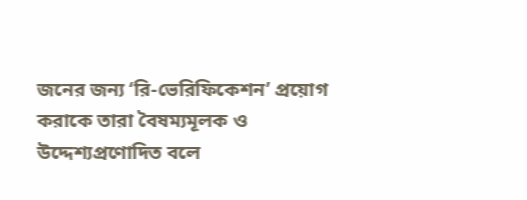জনের জন্য ‘রি-ভেরিফিকেশন’ প্রয়োগ করাকে তারা বৈষম্যমূলক ও উদ্দেশ্যপ্রণোদিত বলে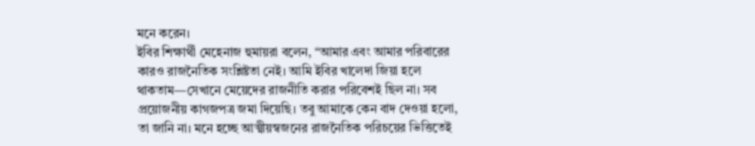মনে করেন।
ইবির শিক্ষার্থী মেহেনাজ হুমায়রা বলেন, “আমার এবং আমার পরিবারের কারও রাজনৈতিক সংশ্লিষ্টতা নেই। আমি ইবির খালেদা জিয়া হলে থাকতাম—সেখানে মেয়েদের রাজনীতি করার পরিবেশই ছিল না। সব প্রয়োজনীয় কাগজপত্র জমা দিয়েছি। তবু আমাকে কেন বাদ দেওয়া হলো, তা জানি না। মনে হচ্ছে আত্মীয়স্বজনের রাজনৈতিক পরিচয়ের ভিত্তিতেই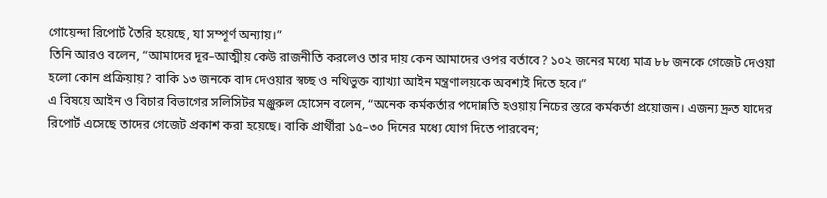গোয়েন্দা রিপোর্ট তৈরি হয়েছে, যা সম্পূর্ণ অন্যায়।”
তিনি আরও বলেন, “আমাদের দূর–আত্মীয় কেউ রাজনীতি করলেও তার দায় কেন আমাদের ওপর বর্তাবে? ১০২ জনের মধ্যে মাত্র ৮৮ জনকে গেজেট দেওয়া হলো কোন প্রক্রিয়ায়? বাকি ১৩ জনকে বাদ দেওয়ার স্বচ্ছ ও নথিভুক্ত ব্যাখ্যা আইন মন্ত্রণালয়কে অবশ্যই দিতে হবে।”
এ বিষয়ে আইন ও বিচার বিভাগের সলিসিটর মঞ্জুরুল হোসেন বলেন, “অনেক কর্মকর্তার পদোন্নতি হওয়ায় নিচের স্তরে কর্মকর্তা প্রয়োজন। এজন্য দ্রুত যাদের রিপোর্ট এসেছে তাদের গেজেট প্রকাশ করা হয়েছে। বাকি প্রার্থীরা ১৫–৩০ দিনের মধ্যে যোগ দিতে পারবেন;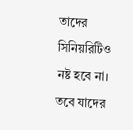তাদের সিনিয়রিটিও নষ্ট হবে না। তবে যাদের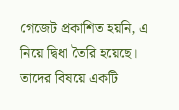গেজেট প্রকাশিত হয়নি, এ নিয়ে দ্বিধা তৈরি হয়েছে। তাদের বিষয়ে একটি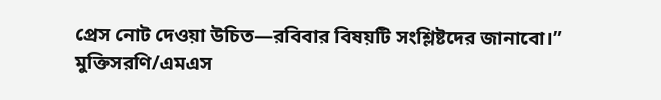প্রেস নোট দেওয়া উচিত—রবিবার বিষয়টি সংশ্লিষ্টদের জানাবো।”
মুক্তিসরণি/এমএস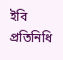ইবি প্রতিনিধি